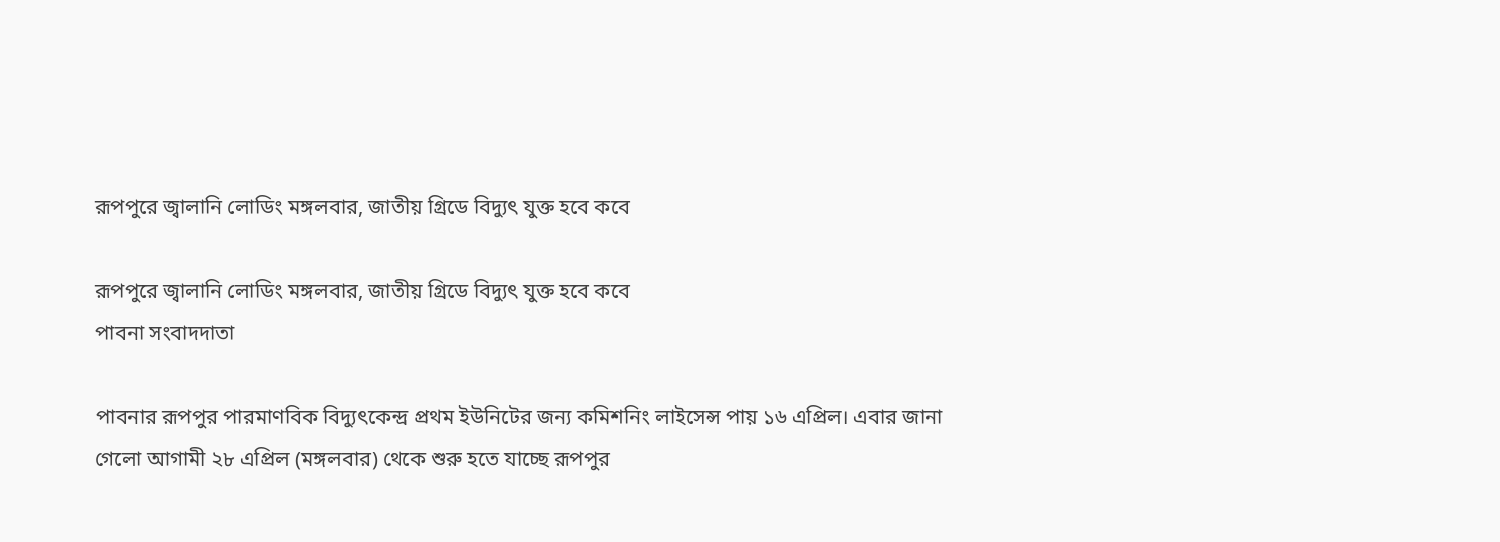রূপপুরে জ্বালানি লোডিং মঙ্গলবার, জাতীয় গ্রিডে বিদ্যুৎ যুক্ত হবে কবে

রূপপুরে জ্বালানি লোডিং মঙ্গলবার, জাতীয় গ্রিডে বিদ্যুৎ যুক্ত হবে কবে
পাবনা সংবাদদাতা

পাবনার রূপপুর পারমাণবিক বিদ্যুৎকেন্দ্র প্রথম ইউনিটের জন্য কমিশনিং লাইসেন্স পায় ১৬ এপ্রিল। এবার জানা গেলো আগামী ২৮ এপ্রিল (মঙ্গলবার) থেকে শুরু হতে যাচ্ছে রূপপুর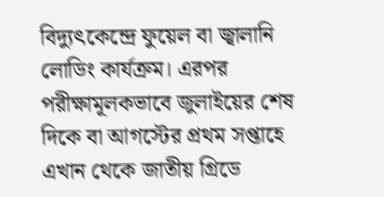বিদ্যুৎকেন্দ্রে ফুয়েল বা জ্বালানি লোডিং কার্যক্রম। এরপর পরীক্ষামূলকভাবে জুলাইয়ের শেষ দিকে বা আগস্টের প্রথম সপ্তাহে এখান থেকে জাতীয় গ্রিডে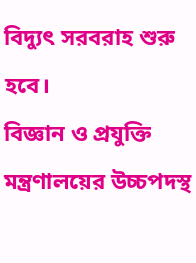বিদ্যুৎ সরবরাহ শুরু হবে।
বিজ্ঞান ও প্রযুক্তি মন্ত্রণালয়ের উচ্চপদস্থ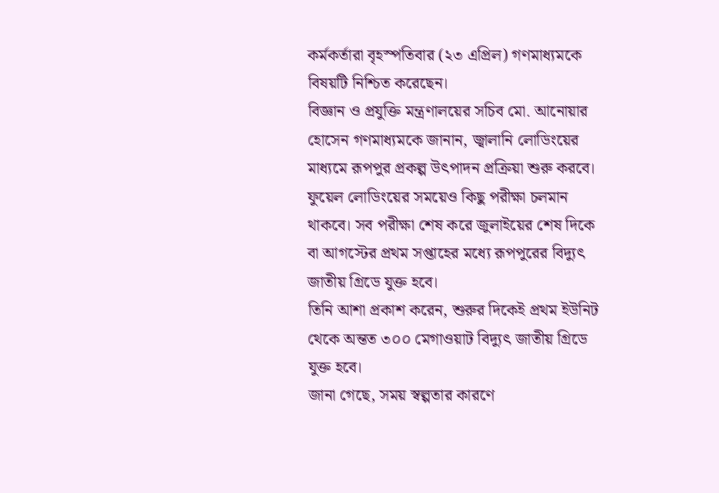কর্মকর্তারা বৃহস্পতিবার (২৩ এপ্রিল) গণমাধ্যমকে বিষয়টি নিশ্চিত করেছেন।
বিজ্ঞান ও প্রযুক্তি মন্ত্রণালয়ের সচিব মো. আনোয়ার হোসেন গণমাধ্যমকে জানান, জ্বালানি লোডিংয়ের মাধ্যমে রূপপুর প্রকল্প উৎপাদন প্রক্রিয়া শুরু করবে। ফুয়েল লোডিংয়ের সময়েও কিছু পরীক্ষা চলমান থাকবে। সব পরীক্ষা শেষ করে জুলাইয়ের শেষ দিকে বা আগস্টের প্রথম সপ্তাহের মধ্যে রূপপুরের বিদ্যুৎ জাতীয় গ্রিডে যুক্ত হবে।
তিনি আশা প্রকাশ করেন, শুরুর দিকেই প্রথম ইউনিট থেকে অন্তত ৩০০ মেগাওয়াট বিদ্যুৎ জাতীয় গ্রিডে যুক্ত হবে।
জানা গেছে, সময় স্বল্পতার কারণে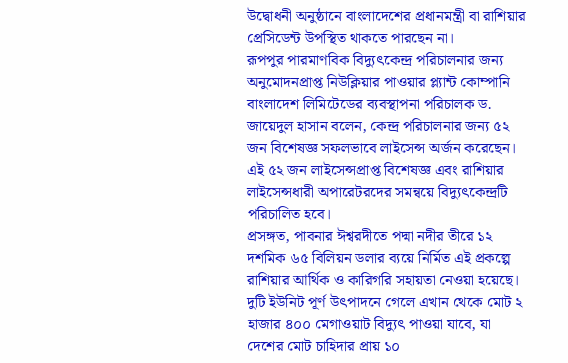উদ্বোধনী অনুষ্ঠানে বাংলাদেশের প্রধানমন্ত্রী বা রাশিয়ার প্রেসিডেন্ট উপস্থিত থাকতে পারছেন না।
রূপপুর পারমাণবিক বিদ্যুৎকেন্দ্র পরিচালনার জন্য অনুমোদনপ্রাপ্ত নিউক্লিয়ার পাওয়ার প্ল্যান্ট কোম্পানি বাংলাদেশ লিমিটেডের ব্যবস্থাপনা পরিচালক ড. জায়েদুল হাসান বলেন, কেন্দ্র পরিচালনার জন্য ৫২ জন বিশেষজ্ঞ সফলভাবে লাইসেন্স অর্জন করেছেন। এই ৫২ জন লাইসেন্সপ্রাপ্ত বিশেষজ্ঞ এবং রাশিয়ার লাইসেন্সধারী অপারেটরদের সমন্বয়ে বিদ্যুৎকেন্দ্রটি পরিচালিত হবে।
প্রসঙ্গত, পাবনার ঈশ্বরদীতে পদ্মা নদীর তীরে ১২ দশমিক ৬৫ বিলিয়ন ডলার ব্যয়ে নির্মিত এই প্রকল্পে রাশিয়ার আর্থিক ও কারিগরি সহায়তা নেওয়া হয়েছে। দুটি ইউনিট পূর্ণ উৎপাদনে গেলে এখান থেকে মোট ২ হাজার ৪০০ মেগাওয়াট বিদ্যুৎ পাওয়া যাবে, যা দেশের মোট চাহিদার প্রায় ১০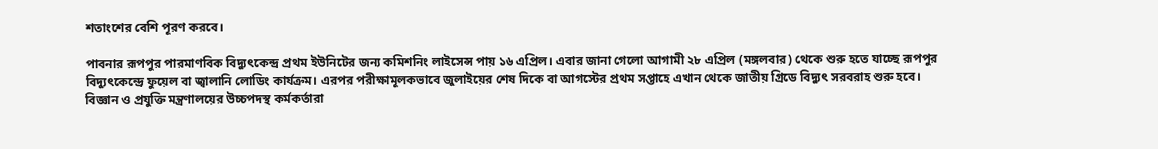শতাংশের বেশি পূরণ করবে।

পাবনার রূপপুর পারমাণবিক বিদ্যুৎকেন্দ্র প্রথম ইউনিটের জন্য কমিশনিং লাইসেন্স পায় ১৬ এপ্রিল। এবার জানা গেলো আগামী ২৮ এপ্রিল (মঙ্গলবার) থেকে শুরু হতে যাচ্ছে রূপপুর বিদ্যুৎকেন্দ্রে ফুয়েল বা জ্বালানি লোডিং কার্যক্রম। এরপর পরীক্ষামূলকভাবে জুলাইয়ের শেষ দিকে বা আগস্টের প্রথম সপ্তাহে এখান থেকে জাতীয় গ্রিডে বিদ্যুৎ সরবরাহ শুরু হবে।
বিজ্ঞান ও প্রযুক্তি মন্ত্রণালয়ের উচ্চপদস্থ কর্মকর্তারা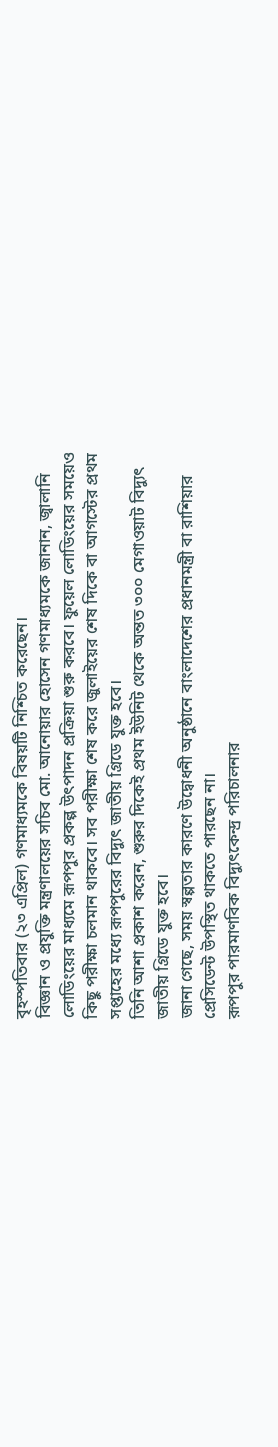বৃহস্পতিবার (২৩ এপ্রিল) গণমাধ্যমকে বিষয়টি নিশ্চিত করেছেন।
বিজ্ঞান ও প্রযুক্তি মন্ত্রণালয়ের সচিব মো. আনোয়ার হোসেন গণমাধ্যমকে জানান, জ্বালানি লোডিংয়ের মাধ্যমে রূপপুর প্রকল্প উৎপাদন প্রক্রিয়া শুরু করবে। ফুয়েল লোডিংয়ের সময়েও কিছু পরীক্ষা চলমান থাকবে। সব পরীক্ষা শেষ করে জুলাইয়ের শেষ দিকে বা আগস্টের প্রথম সপ্তাহের মধ্যে রূপপুরের বিদ্যুৎ জাতীয় গ্রিডে যুক্ত হবে।
তিনি আশা প্রকাশ করেন, শুরুর দিকেই প্রথম ইউনিট থেকে অন্তত ৩০০ মেগাওয়াট বিদ্যুৎ জাতীয় গ্রিডে যুক্ত হবে।
জানা গেছে, সময় স্বল্পতার কারণে উদ্বোধনী অনুষ্ঠানে বাংলাদেশের প্রধানমন্ত্রী বা রাশিয়ার প্রেসিডেন্ট উপস্থিত থাকতে পারছেন না।
রূপপুর পারমাণবিক বিদ্যুৎকেন্দ্র পরিচালনার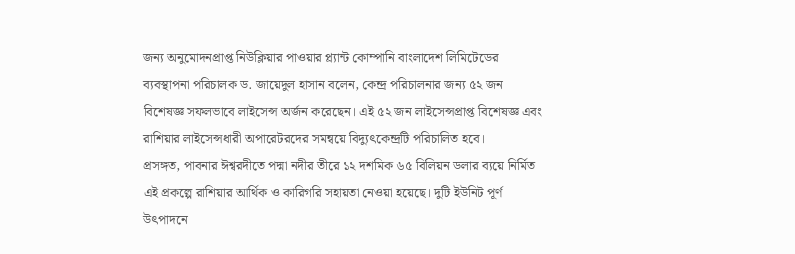জন্য অনুমোদনপ্রাপ্ত নিউক্লিয়ার পাওয়ার প্ল্যান্ট কোম্পানি বাংলাদেশ লিমিটেডের ব্যবস্থাপনা পরিচালক ড. জায়েদুল হাসান বলেন, কেন্দ্র পরিচালনার জন্য ৫২ জন বিশেষজ্ঞ সফলভাবে লাইসেন্স অর্জন করেছেন। এই ৫২ জন লাইসেন্সপ্রাপ্ত বিশেষজ্ঞ এবং রাশিয়ার লাইসেন্সধারী অপারেটরদের সমন্বয়ে বিদ্যুৎকেন্দ্রটি পরিচালিত হবে।
প্রসঙ্গত, পাবনার ঈশ্বরদীতে পদ্মা নদীর তীরে ১২ দশমিক ৬৫ বিলিয়ন ডলার ব্যয়ে নির্মিত এই প্রকল্পে রাশিয়ার আর্থিক ও কারিগরি সহায়তা নেওয়া হয়েছে। দুটি ইউনিট পূর্ণ উৎপাদনে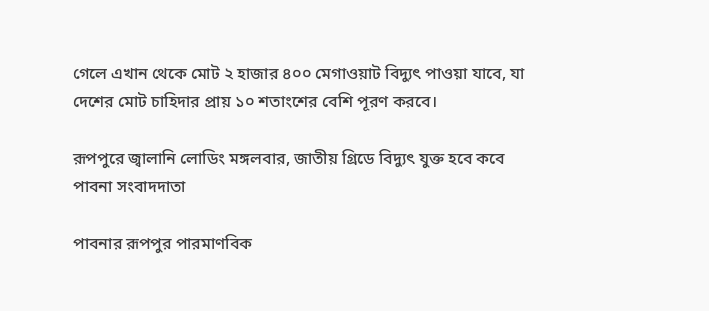গেলে এখান থেকে মোট ২ হাজার ৪০০ মেগাওয়াট বিদ্যুৎ পাওয়া যাবে, যা দেশের মোট চাহিদার প্রায় ১০ শতাংশের বেশি পূরণ করবে।

রূপপুরে জ্বালানি লোডিং মঙ্গলবার, জাতীয় গ্রিডে বিদ্যুৎ যুক্ত হবে কবে
পাবনা সংবাদদাতা

পাবনার রূপপুর পারমাণবিক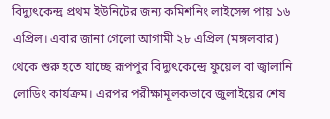বিদ্যুৎকেন্দ্র প্রথম ইউনিটের জন্য কমিশনিং লাইসেন্স পায় ১৬ এপ্রিল। এবার জানা গেলো আগামী ২৮ এপ্রিল (মঙ্গলবার) থেকে শুরু হতে যাচ্ছে রূপপুর বিদ্যুৎকেন্দ্রে ফুয়েল বা জ্বালানি লোডিং কার্যক্রম। এরপর পরীক্ষামূলকভাবে জুলাইয়ের শেষ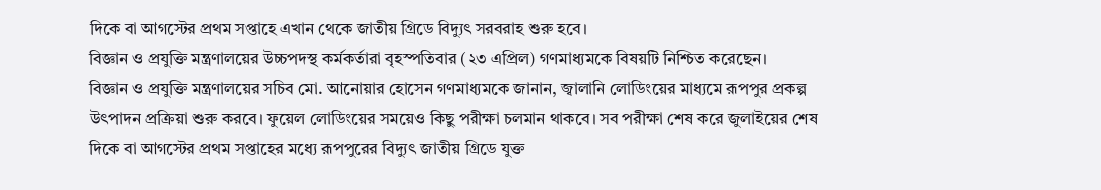দিকে বা আগস্টের প্রথম সপ্তাহে এখান থেকে জাতীয় গ্রিডে বিদ্যুৎ সরবরাহ শুরু হবে।
বিজ্ঞান ও প্রযুক্তি মন্ত্রণালয়ের উচ্চপদস্থ কর্মকর্তারা বৃহস্পতিবার (২৩ এপ্রিল) গণমাধ্যমকে বিষয়টি নিশ্চিত করেছেন।
বিজ্ঞান ও প্রযুক্তি মন্ত্রণালয়ের সচিব মো. আনোয়ার হোসেন গণমাধ্যমকে জানান, জ্বালানি লোডিংয়ের মাধ্যমে রূপপুর প্রকল্প উৎপাদন প্রক্রিয়া শুরু করবে। ফুয়েল লোডিংয়ের সময়েও কিছু পরীক্ষা চলমান থাকবে। সব পরীক্ষা শেষ করে জুলাইয়ের শেষ দিকে বা আগস্টের প্রথম সপ্তাহের মধ্যে রূপপুরের বিদ্যুৎ জাতীয় গ্রিডে যুক্ত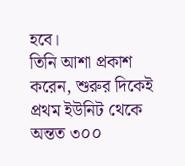হবে।
তিনি আশা প্রকাশ করেন, শুরুর দিকেই প্রথম ইউনিট থেকে অন্তত ৩০০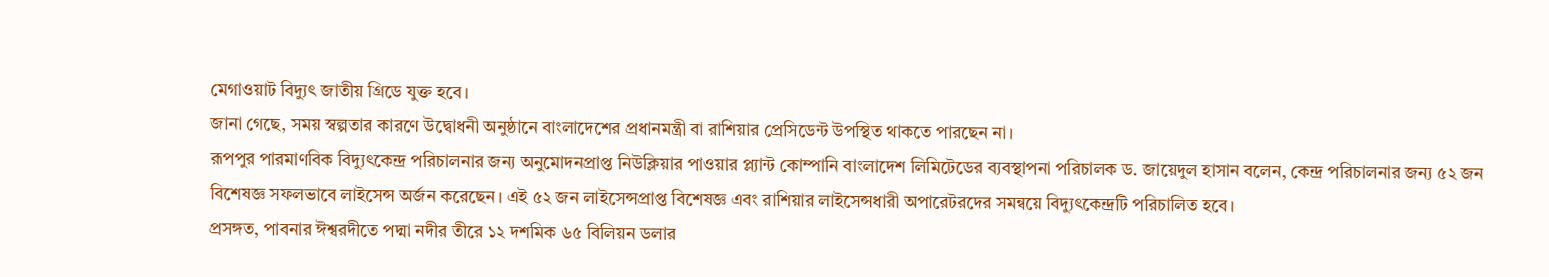মেগাওয়াট বিদ্যুৎ জাতীয় গ্রিডে যুক্ত হবে।
জানা গেছে, সময় স্বল্পতার কারণে উদ্বোধনী অনুষ্ঠানে বাংলাদেশের প্রধানমন্ত্রী বা রাশিয়ার প্রেসিডেন্ট উপস্থিত থাকতে পারছেন না।
রূপপুর পারমাণবিক বিদ্যুৎকেন্দ্র পরিচালনার জন্য অনুমোদনপ্রাপ্ত নিউক্লিয়ার পাওয়ার প্ল্যান্ট কোম্পানি বাংলাদেশ লিমিটেডের ব্যবস্থাপনা পরিচালক ড. জায়েদুল হাসান বলেন, কেন্দ্র পরিচালনার জন্য ৫২ জন বিশেষজ্ঞ সফলভাবে লাইসেন্স অর্জন করেছেন। এই ৫২ জন লাইসেন্সপ্রাপ্ত বিশেষজ্ঞ এবং রাশিয়ার লাইসেন্সধারী অপারেটরদের সমন্বয়ে বিদ্যুৎকেন্দ্রটি পরিচালিত হবে।
প্রসঙ্গত, পাবনার ঈশ্বরদীতে পদ্মা নদীর তীরে ১২ দশমিক ৬৫ বিলিয়ন ডলার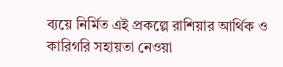ব্যয়ে নির্মিত এই প্রকল্পে রাশিয়ার আর্থিক ও কারিগরি সহায়তা নেওয়া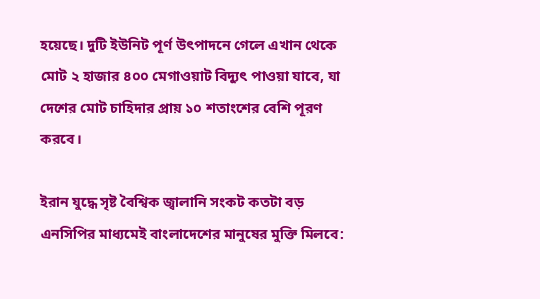হয়েছে। দুটি ইউনিট পূর্ণ উৎপাদনে গেলে এখান থেকে মোট ২ হাজার ৪০০ মেগাওয়াট বিদ্যুৎ পাওয়া যাবে, যা দেশের মোট চাহিদার প্রায় ১০ শতাংশের বেশি পূরণ করবে।

ইরান যুদ্ধে সৃষ্ট বৈশ্বিক জ্বালানি সংকট কতটা বড়
এনসিপির মাধ্যমেই বাংলাদেশের মানুষের মুক্তি মিলবে: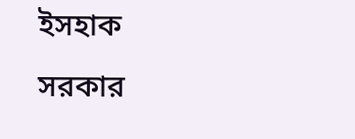ইসহাক সরকার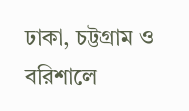ঢাকা, চট্টগ্রাম ও বরিশালে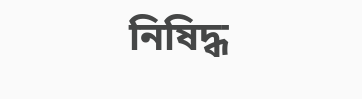নিষিদ্ধ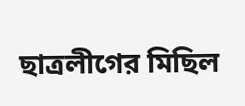ছাত্রলীগের মিছিল